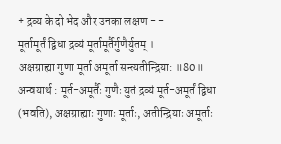+ द्रव्य के दो भेद और उनका लक्षण - -
मूर्तामूर्तं द्विधा द्रव्यं मूर्तामूर्तैर्गुणैर्युतम् ।
अक्षग्राह्या गुणा मूर्ता अमूर्ता सन्त्यतीन्द्रिया: ॥80॥
अन्वयार्थ : मूर्त-अमूर्तैः गुणैः युतं द्रव्यं मूर्त-अमूर्तं द्विधा (भवति), अक्षग्राह्याः गुणाः मूर्ताः, अतीन्द्रियाः अमूर्ताः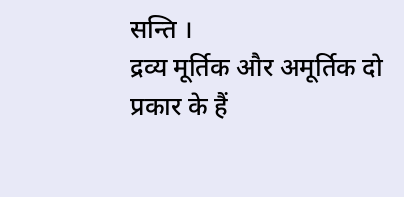सन्ति ।
द्रव्य मूर्तिक और अमूर्तिक दो प्रकार के हैं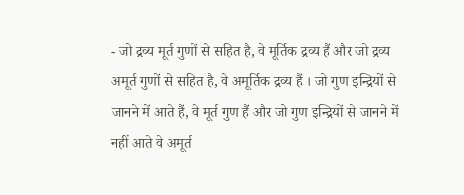- जो द्रव्य मूर्त गुणों से सहित है, वे मूर्तिक द्रव्य हैं और जो द्रव्य अमूर्त गुणों से सहित है, वे अमूर्तिक द्रव्य हैं । जो गुण इन्द्रियों से जानने में आते हैं, वे मूर्त गुण हैं और जो गुण इन्द्रियों से जानने में नहीं आते वे अमूर्त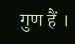गुण हैं ।